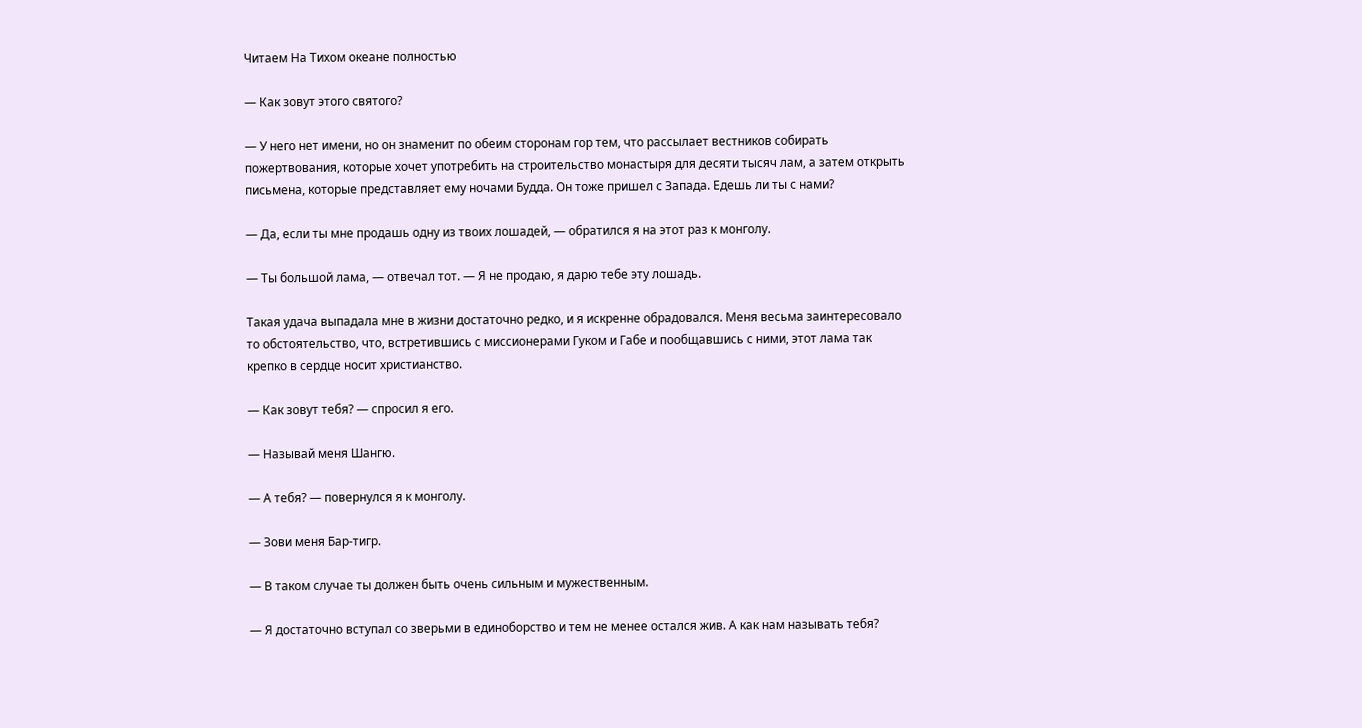Читаем На Тихом океане полностью

— Как зовут этого святого?

— У него нет имени, но он знаменит по обеим сторонам гор тем, что рассылает вестников собирать пожертвования, которые хочет употребить на строительство монастыря для десяти тысяч лам, а затем открыть письмена, которые представляет ему ночами Будда. Он тоже пришел с Запада. Едешь ли ты с нами?

— Да, если ты мне продашь одну из твоих лошадей, — обратился я на этот раз к монголу.

— Ты большой лама, — отвечал тот. — Я не продаю, я дарю тебе эту лошадь.

Такая удача выпадала мне в жизни достаточно редко, и я искренне обрадовался. Меня весьма заинтересовало то обстоятельство, что, встретившись с миссионерами Гуком и Габе и пообщавшись с ними, этот лама так крепко в сердце носит христианство.

— Как зовут тебя? — спросил я его.

— Называй меня Шангю.

— А тебя? — повернулся я к монголу.

— Зови меня Бар-тигр.

— В таком случае ты должен быть очень сильным и мужественным.

— Я достаточно вступал со зверьми в единоборство и тем не менее остался жив. А как нам называть тебя?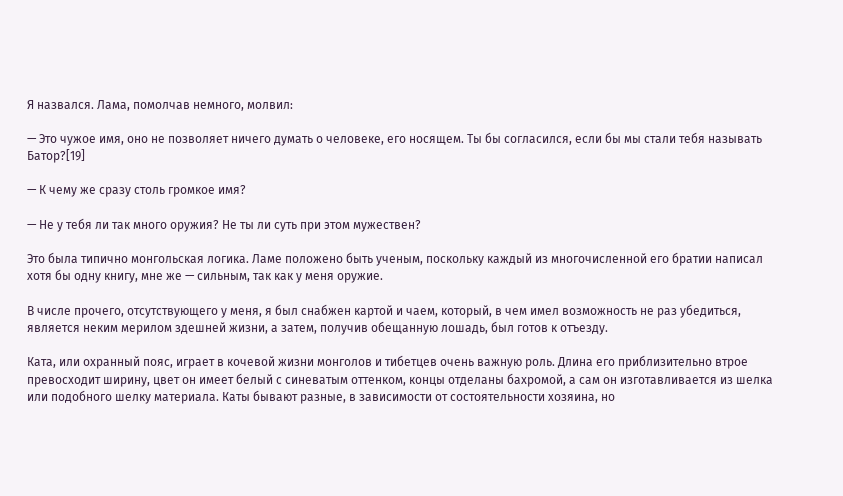Я назвался. Лама, помолчав немного, молвил:

— Это чужое имя, оно не позволяет ничего думать о человеке, его носящем. Ты бы согласился, если бы мы стали тебя называть Батор?[19]

— К чему же сразу столь громкое имя?

— Не у тебя ли так много оружия? Не ты ли суть при этом мужествен?

Это была типично монгольская логика. Ламе положено быть ученым, поскольку каждый из многочисленной его братии написал хотя бы одну книгу, мне же — сильным, так как у меня оружие.

В числе прочего, отсутствующего у меня, я был снабжен картой и чаем, который, в чем имел возможность не раз убедиться, является неким мерилом здешней жизни, а затем, получив обещанную лошадь, был готов к отъезду.

Ката, или охранный пояс, играет в кочевой жизни монголов и тибетцев очень важную роль. Длина его приблизительно втрое превосходит ширину, цвет он имеет белый с синеватым оттенком, концы отделаны бахромой, а сам он изготавливается из шелка или подобного шелку материала. Каты бывают разные, в зависимости от состоятельности хозяина, но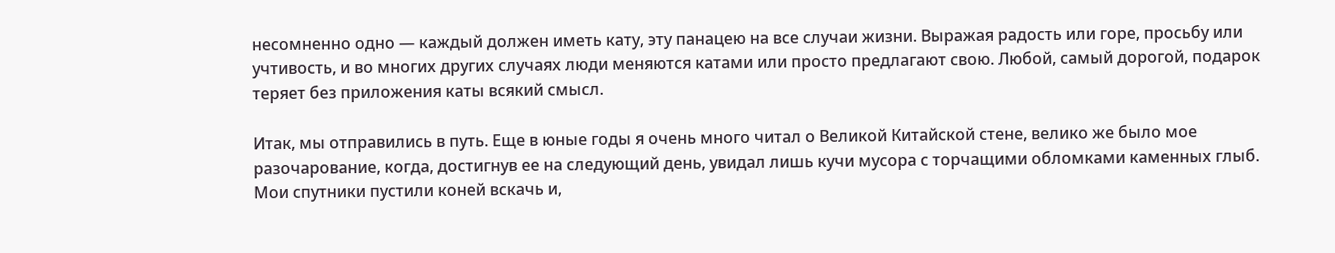несомненно одно — каждый должен иметь кату, эту панацею на все случаи жизни. Выражая радость или горе, просьбу или учтивость, и во многих других случаях люди меняются катами или просто предлагают свою. Любой, самый дорогой, подарок теряет без приложения каты всякий смысл.

Итак, мы отправились в путь. Еще в юные годы я очень много читал о Великой Китайской стене, велико же было мое разочарование, когда, достигнув ее на следующий день, увидал лишь кучи мусора с торчащими обломками каменных глыб. Мои спутники пустили коней вскачь и,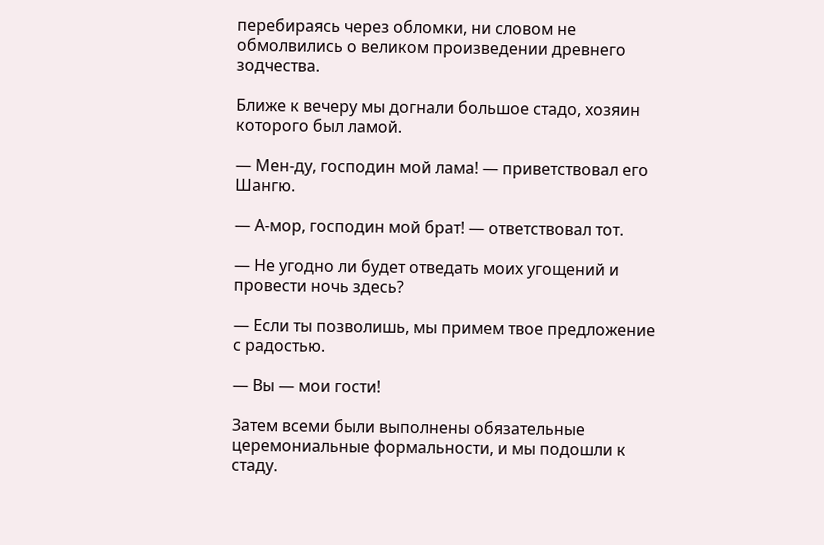перебираясь через обломки, ни словом не обмолвились о великом произведении древнего зодчества.

Ближе к вечеру мы догнали большое стадо, хозяин которого был ламой.

— Мен-ду, господин мой лама! — приветствовал его Шангю.

— А-мор, господин мой брат! — ответствовал тот.

— Не угодно ли будет отведать моих угощений и провести ночь здесь?

— Если ты позволишь, мы примем твое предложение с радостью.

— Вы — мои гости!

Затем всеми были выполнены обязательные церемониальные формальности, и мы подошли к стаду.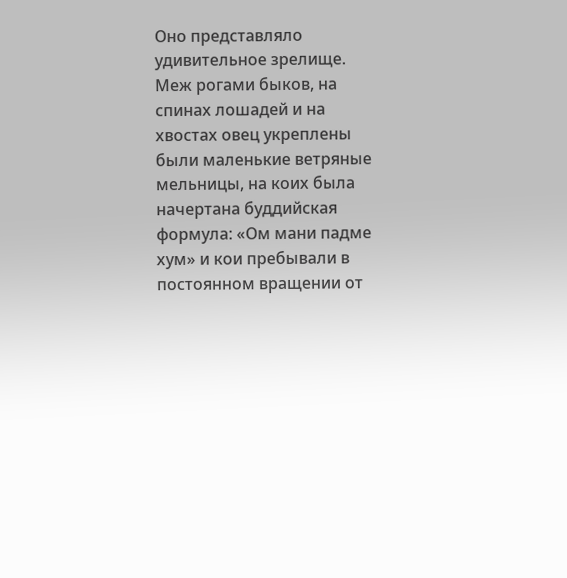Оно представляло удивительное зрелище. Меж рогами быков, на спинах лошадей и на хвостах овец укреплены были маленькие ветряные мельницы, на коих была начертана буддийская формула: «Ом мани падме хум» и кои пребывали в постоянном вращении от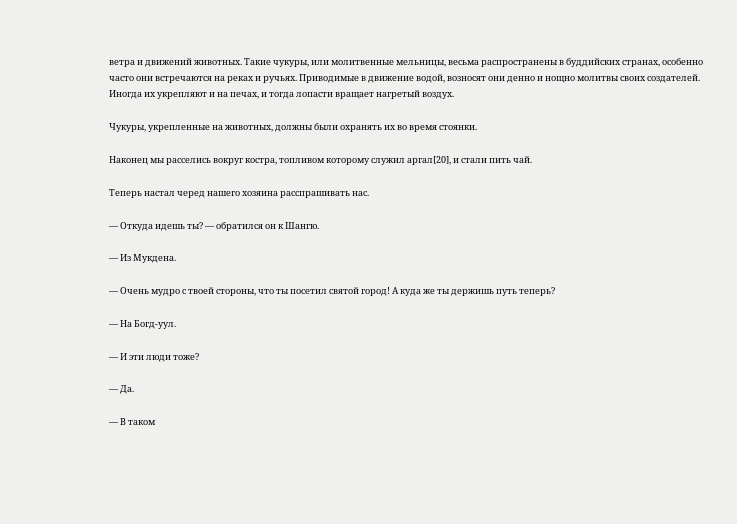ветра и движений животных. Такие чукуры, или молитвенные мельницы, весьма распространены в буддийских странах, особенно часто они встречаются на реках и ручьях. Приводимые в движение водой, возносят они денно и нощно молитвы своих создателей. Иногда их укрепляют и на печах, и тогда лопасти вращает нагретый воздух.

Чукуры, укрепленные на животных, должны были охранять их во время стоянки.

Наконец мы расселись вокруг костра, топливом которому служил аргал[20], и стали пить чай.

Теперь настал черед нашего хозяина расспрашивать нас.

— Откуда идешь ты? — обратился он к Шангю.

— Из Мукдена.

— Очень мудро с твоей стороны, что ты посетил святой город! А куда же ты держишь путь теперь?

— На Богд-уул.

— И эти люди тоже?

— Да.

— В таком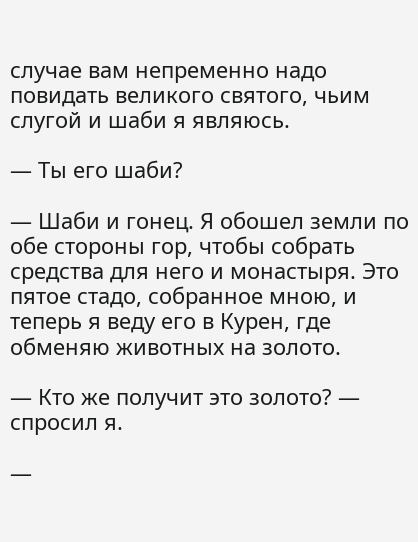случае вам непременно надо повидать великого святого, чьим слугой и шаби я являюсь.

— Ты его шаби?

— Шаби и гонец. Я обошел земли по обе стороны гор, чтобы собрать средства для него и монастыря. Это пятое стадо, собранное мною, и теперь я веду его в Курен, где обменяю животных на золото.

— Кто же получит это золото? — спросил я.

—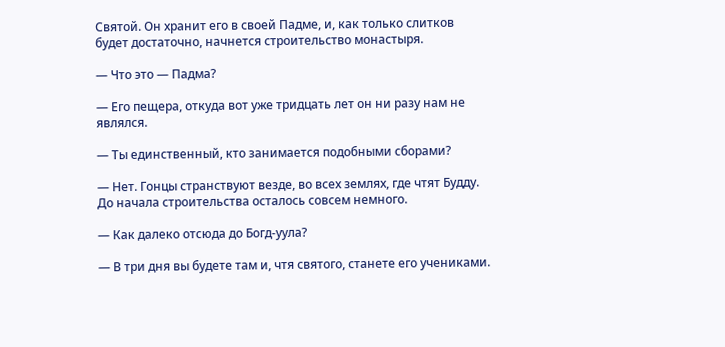Святой. Он хранит его в своей Падме, и, как только слитков будет достаточно, начнется строительство монастыря.

— Что это — Падма?

— Его пещера, откуда вот уже тридцать лет он ни разу нам не являлся.

— Ты единственный, кто занимается подобными сборами?

— Нет. Гонцы странствуют везде, во всех землях, где чтят Будду. До начала строительства осталось совсем немного.

— Как далеко отсюда до Богд-уула?

— В три дня вы будете там и, чтя святого, станете его учениками.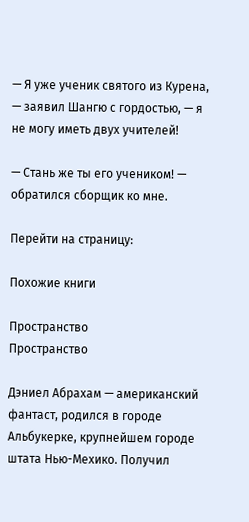— Я уже ученик святого из Курена, — заявил Шангю с гордостью, — я не могу иметь двух учителей!

— Стань же ты его учеником! — обратился сборщик ко мне.

Перейти на страницу:

Похожие книги

Пространство
Пространство

Дэниел Абрахам — американский фантаст, родился в городе Альбукерке, крупнейшем городе штата Нью-Мехико. Получил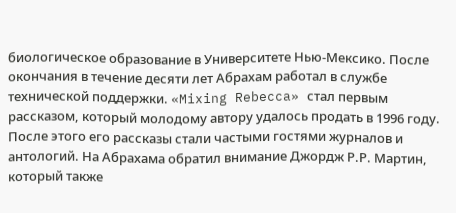биологическое образование в Университете Нью-Мексико. После окончания в течение десяти лет Абрахам работал в службе технической поддержки. «Mixing Rebecca» стал первым рассказом, который молодому автору удалось продать в 1996 году. После этого его рассказы стали частыми гостями журналов и антологий. На Абрахама обратил внимание Джордж Р.Р. Мартин, который также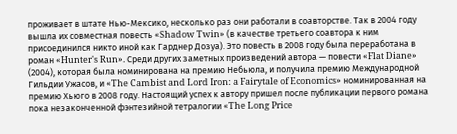проживает в штате Нью-Мексико, несколько раз они работали в соавторстве. Так в 2004 году вышла их совместная повесть «Shadow Twin» (в качестве третьего соавтора к ним присоединился никто иной как Гарднер Дозуа). Это повесть в 2008 году была переработана в роман «Hunter's Run». Среди других заметных произведений автора — повести «Flat Diane» (2004), которая была номинирована на премию Небьюла, и получила премию Международной Гильдии Ужасов, и «The Cambist and Lord Iron: a Fairytale of Economics» номинированная на премию Хьюго в 2008 году. Настоящий успех к автору пришел после публикации первого романа пока незаконченной фэнтезийной тетралогии «The Long Price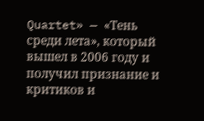Quartet» — «Тень среди лета», который вышел в 2006 году и получил признание и критиков и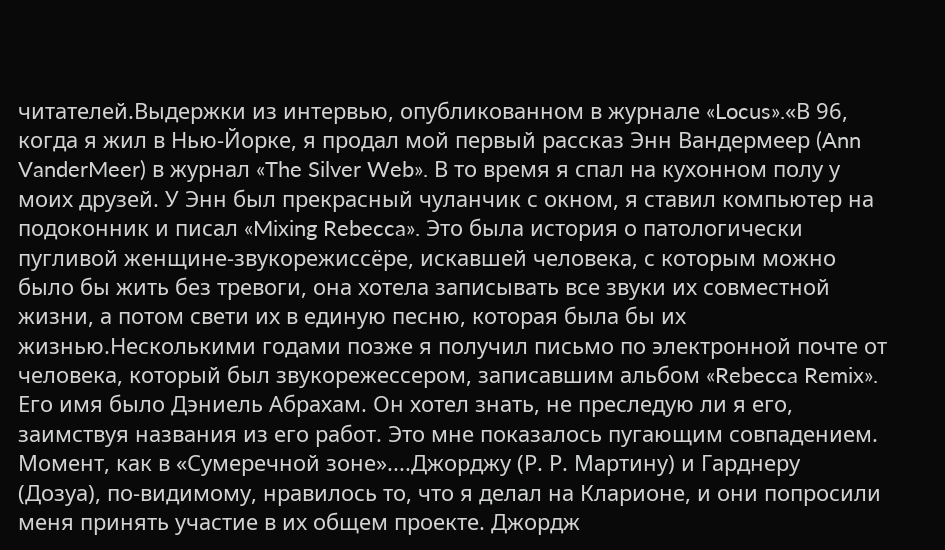читателей.Выдержки из интервью, опубликованном в журнале «Locus».«В 96, когда я жил в Нью-Йорке, я продал мой первый рассказ Энн Вандермеер (Ann VanderMeer) в журнал «The Silver Web». В то время я спал на кухонном полу у моих друзей. У Энн был прекрасный чуланчик с окном, я ставил компьютер на подоконник и писал «Mixing Rebecca». Это была история о патологически пугливой женщине-звукорежиссёре, искавшей человека, с которым можно было бы жить без тревоги, она хотела записывать все звуки их совместной жизни, а потом свети их в единую песню, которая была бы их жизнью.Несколькими годами позже я получил письмо по электронной почте от человека, который был звукорежессером, записавшим альбом «Rebecca Remix». Его имя было Дэниель Абрахам. Он хотел знать, не преследую ли я его, заимствуя названия из его работ. Это мне показалось пугающим совпадением. Момент, как в «Сумеречной зоне»....Джорджу (Р. Р. Мартину) и Гарднеру (Дозуа), по-видимому, нравилось то, что я делал на Кларионе, и они попросили меня принять участие в их общем проекте. Джордж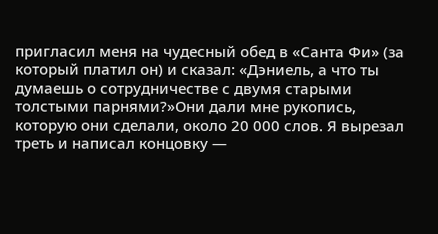пригласил меня на чудесный обед в «Санта Фи» (за который платил он) и сказал: «Дэниель, а что ты думаешь о сотрудничестве с двумя старыми толстыми парнями?»Они дали мне рукопись, которую они сделали, около 20 000 слов. Я вырезал треть и написал концовку —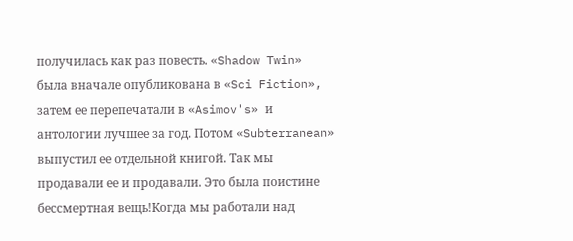получилась как раз повесть. «Shadow Twin» была вначале опубликована в «Sci Fiction», затем ее перепечатали в «Asimov's» и антологии лучшее за год. Потом «Subterranean» выпустил ее отдельной книгой. Так мы продавали ее и продавали. Это была поистине бессмертная вещь!Когда мы работали над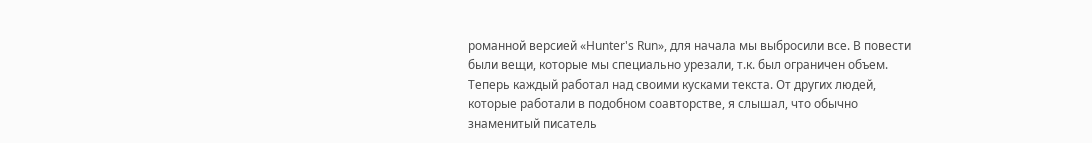романной версией «Hunter's Run», для начала мы выбросили все. В повести были вещи, которые мы специально урезали, т.к. был ограничен объем. Теперь каждый работал над своими кусками текста. От других людей, которые работали в подобном соавторстве, я слышал, что обычно знаменитый писатель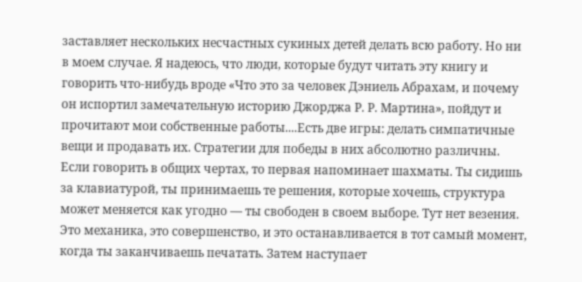заставляет нескольких несчастных сукиных детей делать всю работу. Но ни в моем случае. Я надеюсь, что люди, которые будут читать эту книгу и говорить что-нибудь вроде «Что это за человек Дэниель Абрахам, и почему он испортил замечательную историю Джорджа Р. Р. Мартина», пойдут и прочитают мои собственные работы....Есть две игры: делать симпатичные вещи и продавать их. Стратегии для победы в них абсолютно различны. Если говорить в общих чертах, то первая напоминает шахматы. Ты сидишь за клавиатурой, ты принимаешь те решения, которые хочешь, структура может меняется как угодно — ты свободен в своем выборе. Тут нет везения. Это механика, это совершенство, и это останавливается в тот самый момент, когда ты заканчиваешь печатать. Затем наступает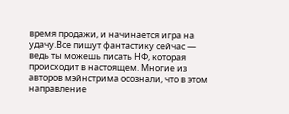время продажи, и начинается игра на удачу.Все пишут фантастику сейчас — ведь ты можешь писать НФ, которая происходит в настоящем. Многие из авторов мэйнстрима осознали, что в этом направление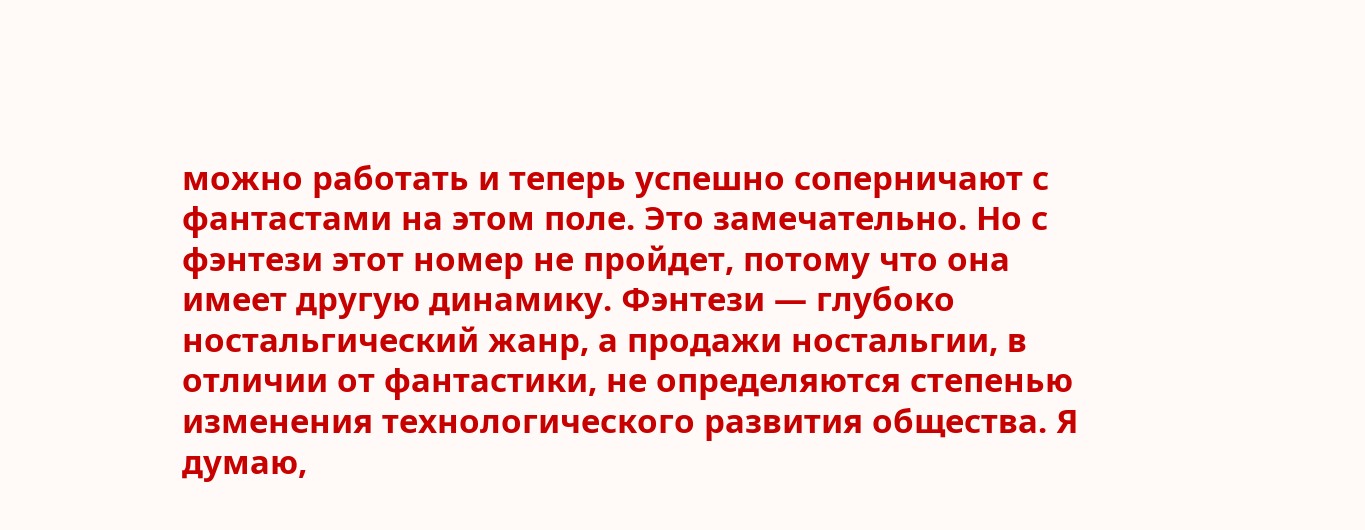можно работать и теперь успешно соперничают с фантастами на этом поле. Это замечательно. Но с фэнтези этот номер не пройдет, потому что она имеет другую динамику. Фэнтези — глубоко ностальгический жанр, а продажи ностальгии, в отличии от фантастики, не определяются степенью изменения технологического развития общества. Я думаю,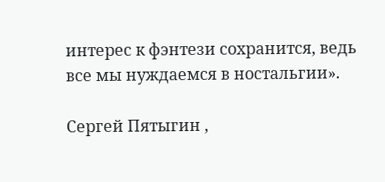интерес к фэнтези сохранится, ведь все мы нуждаемся в ностальгии».

Сергей Пятыгин ,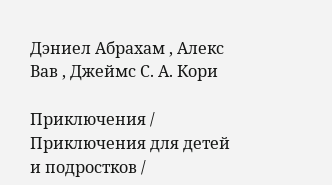Дэниел Абрахам , Алекс Вав , Джеймс С. А. Кори

Приключения / Приключения для детей и подростков /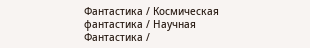Фантастика / Космическая фантастика / Научная Фантастика /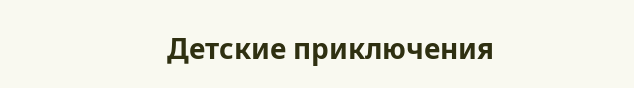Детские приключения